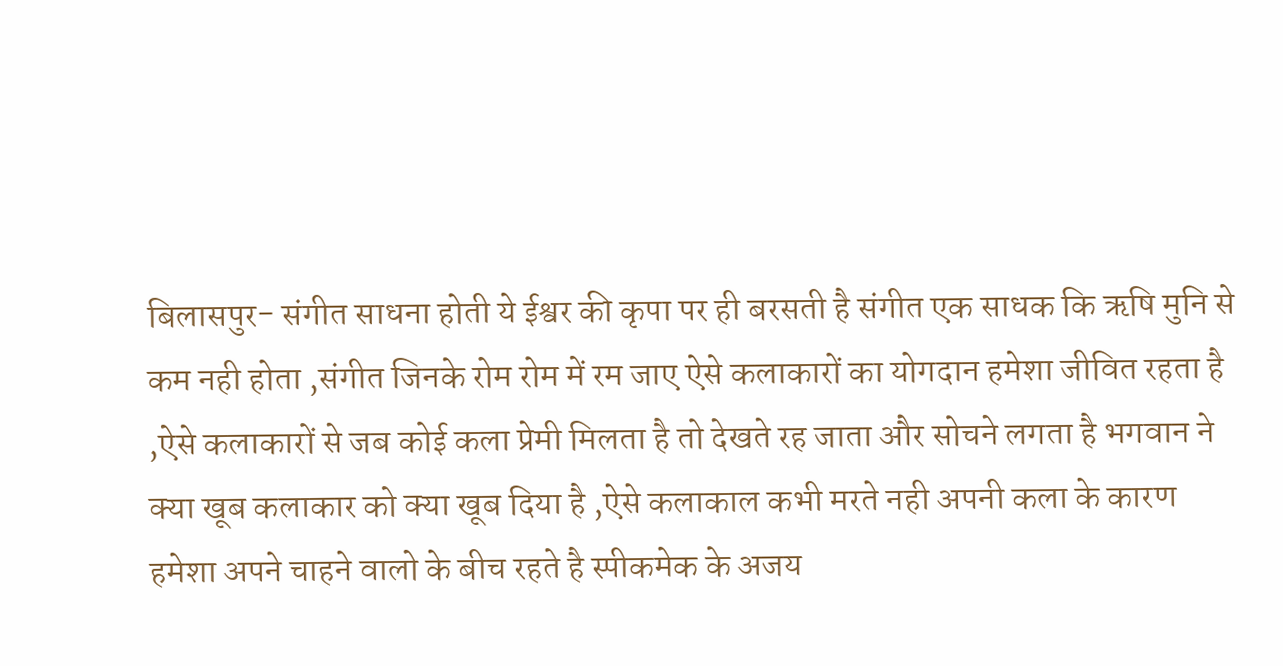बिलासपुर- संगीत साधना होती ये ईश्वर की कृपा पर ही बरसती है संगीत एक साधक कि ऋषि मुनि से कम नही होता ,संगीत जिनके रोम रोम में रम जाए ऐसे कलाकारों का योगदान हमेशा जीवित रहता है ,ऐसे कलाकारों से जब कोई कला प्रेमी मिलता है तो देखते रह जाता और सोचने लगता है भगवान ने क्या खूब कलाकार को क्या खूब दिया है ,ऐसे कलाकाल कभी मरते नही अपनी कला के कारण हमेशा अपने चाहने वालो के बीच रहते है स्पीकमेक के अजय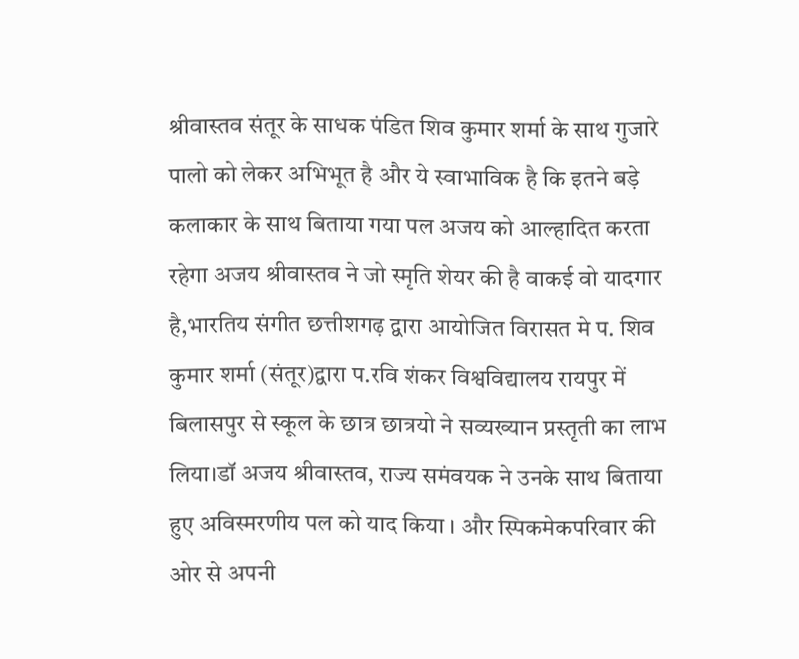श्रीवास्तव संतूर के साधक पंडित शिव कुमार शर्मा के साथ गुजारे पालो को लेकर अभिभूत है और ये स्वाभाविक है कि इतने बड़े कलाकार के साथ बिताया गया पल अजय को आल्हादित करता रहेगा अजय श्रीवास्तव ने जो स्मृति शेयर की है वाकई वो यादगार है,भारतिय संगीत छत्तीशगढ़ द्वारा आयोजित विरासत मे प. शिव कुमार शर्मा (संतूर)द्वारा प.रवि शंकर विश्वविद्यालय रायपुर में बिलासपुर से स्कूल के छात्र छात्रयो ने सव्यख्यान प्रस्तृती का लाभ लिया।डॉ अजय श्रीवास्तव, राज्य समंवयक ने उनके साथ बिताया हुए अविस्मरणीय पल को याद किया । और स्पिकमेकपरिवार की ओर से अपनी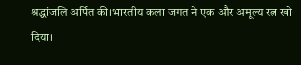श्रद्धांजलि अर्पित की।भारतीय कला जगत ने एक और अमूल्य रत्न खो दिया।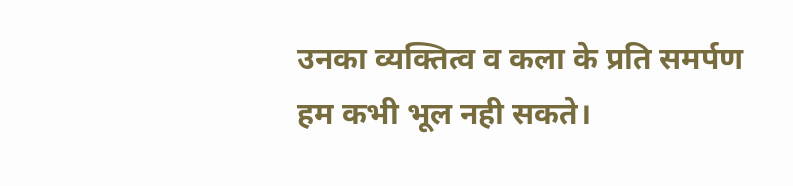उनका व्यक्तित्व व कला के प्रति समर्पण हम कभी भूल नही सकते।